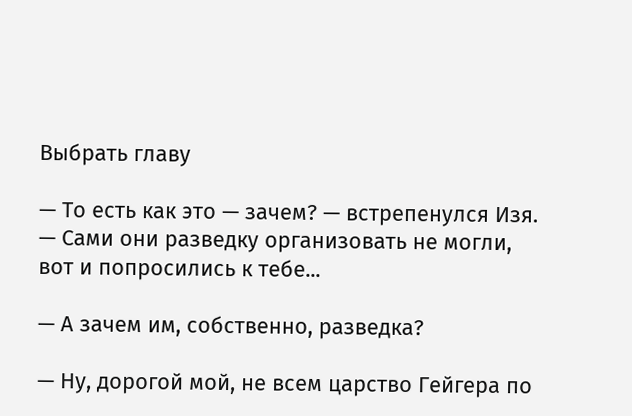Выбрать главу

— То есть как это — зачем? — встрепенулся Изя. — Сами они разведку организовать не могли, вот и попросились к тебе...

— А зачем им, собственно, разведка?

— Ну, дорогой мой, не всем царство Гейгера по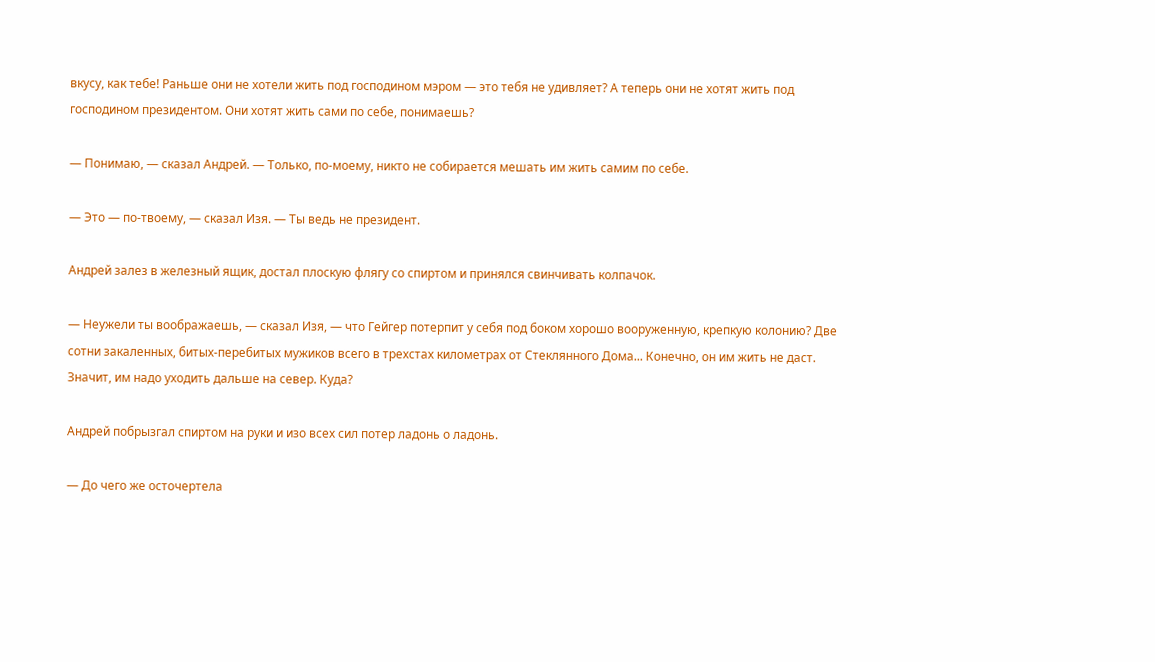вкусу, как тебе! Раньше они не хотели жить под господином мэром — это тебя не удивляет? А теперь они не хотят жить под господином президентом. Они хотят жить сами по себе, понимаешь?

— Понимаю, — сказал Андрей. — Только, по-моему, никто не собирается мешать им жить самим по себе.

— Это — по-твоему, — сказал Изя. — Ты ведь не президент.

Андрей залез в железный ящик, достал плоскую флягу со спиртом и принялся свинчивать колпачок.

— Неужели ты воображаешь, — сказал Изя, — что Гейгер потерпит у себя под боком хорошо вооруженную, крепкую колонию? Две сотни закаленных, битых-перебитых мужиков всего в трехстах километрах от Стеклянного Дома... Конечно, он им жить не даст. Значит, им надо уходить дальше на север. Куда?

Андрей побрызгал спиртом на руки и изо всех сил потер ладонь о ладонь.

— До чего же осточертела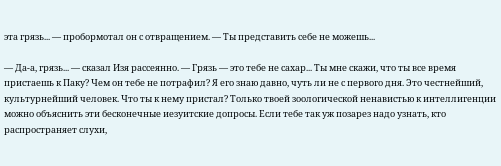эта грязь... — пробормотал он с отвращением. — Ты представить себе не можешь...

— Да-а, грязь... — сказал Изя рассеянно. — Грязь — это тебе не сахар... Ты мне скажи, что ты все время пристаешь к Паку? Чем он тебе не потрафил? Я его знаю давно, чуть ли не с первого дня. Это честнейший, культурнейший человек. Что ты к нему пристал? Только твоей зоологической ненавистью к интеллигенции можно объяснить эти бесконечные иезуитские допросы. Если тебе так уж позарез надо узнать, кто распространяет слухи,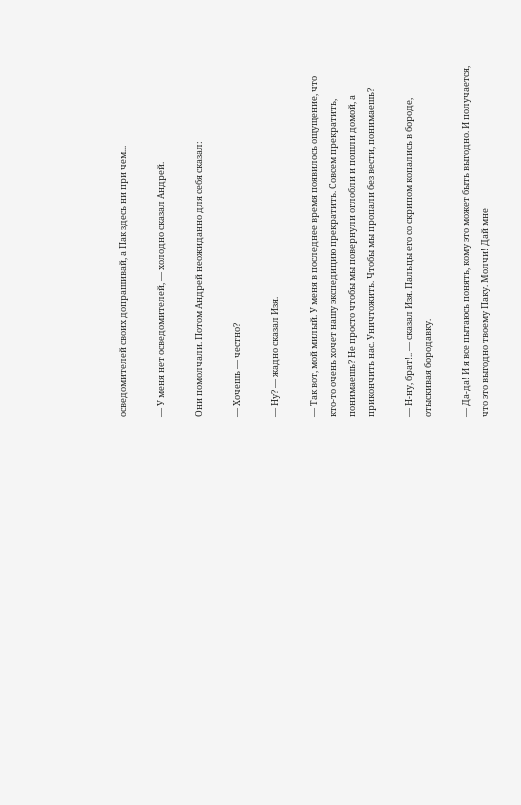осведомителей своих допрашивай, а Пак здесь ни при чем...

— У меня нет осведомителей, — холодно сказал Андрей.

Они помолчали. Потом Андрей неожиданно для себя сказал:

— Хочешь — честно?

— Ну? — жадно сказал Изя.

— Так вот, мой милый. У меня в последнее время появилось ощущение, что кто-то очень хочет нашу экспедицию прекратить. Совсем прекратить, понимаешь? Не просто чтобы мы повернули оглобли и пошли домой, а прикончить нас. Уничтожить. Чтобы мы пропали без вести, понимаешь?

— Н-ну, брат!.. — сказал Изя. Пальцы его со скрипом копались в бороде, отыскивая бородавку.

— Да-да! И я все пытаюсь понять, кому это может быть выгодно. И получается, что это выгодно твоему Паку. Молчи! Дай мне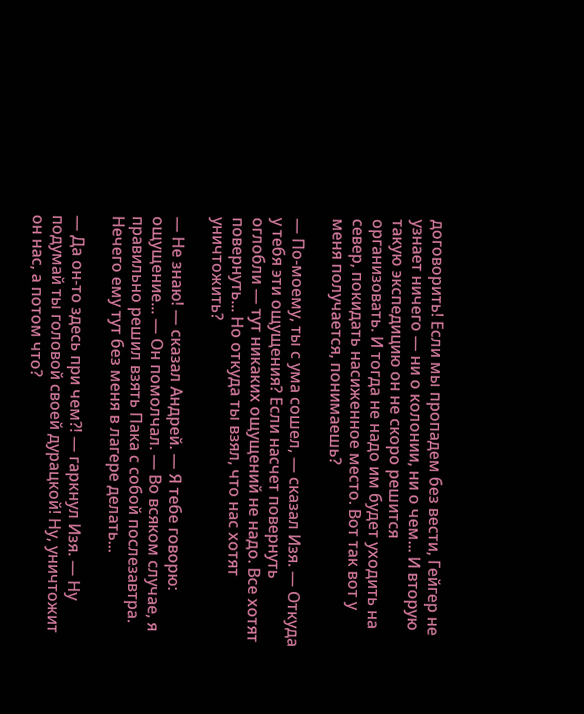договорить! Если мы пропадем без вести, Гейгер не узнает ничего — ни о колонии, ни о чем... И вторую такую экспедицию он не скоро решится организовать. И тогда не надо им будет уходить на север, покидать насиженное место. Вот так вот у меня получается, понимаешь?

— По-моему, ты с ума сошел, — сказал Изя. — Откуда у тебя эти ощущения? Если насчет повернуть оглобли — тут никаких ощущений не надо. Все хотят повернуть... Но откуда ты взял, что нас хотят уничтожить?

— Не знаю! — сказал Андрей. — Я тебе говорю: ощущение... — Он помолчал. — Во всяком случае, я правильно решил взять Пака с собой послезавтра. Нечего ему тут без меня в лагере делать...

— Да он-то здесь при чем?! — гаркнул Изя. — Ну подумай ты головой своей дурацкой! Ну, уничтожит он нас, а потом что?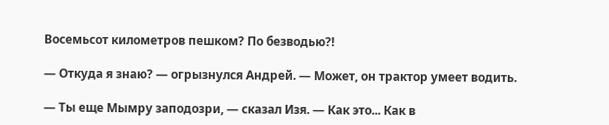Восемьсот километров пешком? По безводью?!

— Откуда я знаю? — огрызнулся Андрей. — Может, он трактор умеет водить.

— Ты еще Мымру заподозри, — сказал Изя. — Как это... Как в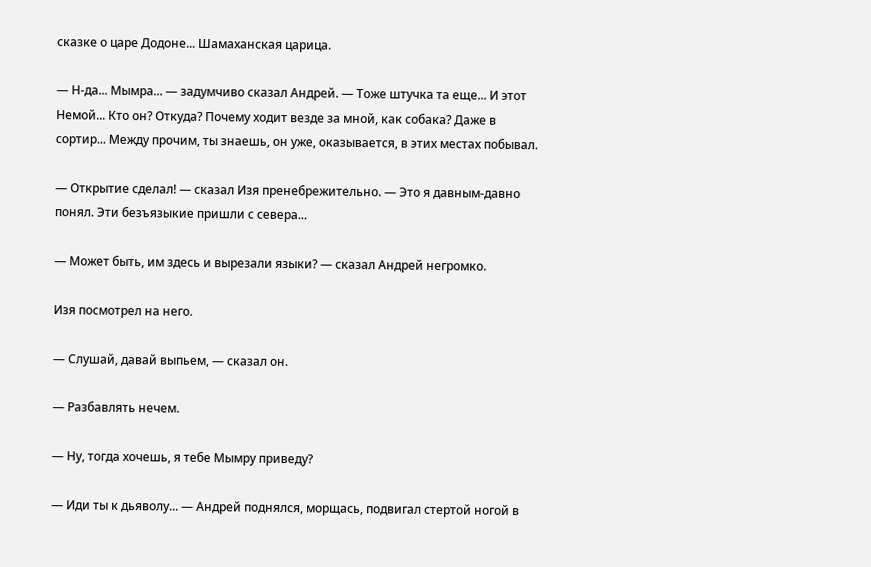сказке о царе Додоне... Шамаханская царица.

— Н-да... Мымра... — задумчиво сказал Андрей. — Тоже штучка та еще... И этот Немой... Кто он? Откуда? Почему ходит везде за мной, как собака? Даже в сортир... Между прочим, ты знаешь, он уже, оказывается, в этих местах побывал.

— Открытие сделал! — сказал Изя пренебрежительно. — Это я давным-давно понял. Эти безъязыкие пришли с севера...

— Может быть, им здесь и вырезали языки? — сказал Андрей негромко.

Изя посмотрел на него.

— Слушай, давай выпьем, — сказал он.

— Разбавлять нечем.

— Ну, тогда хочешь, я тебе Мымру приведу?

— Иди ты к дьяволу... — Андрей поднялся, морщась, подвигал стертой ногой в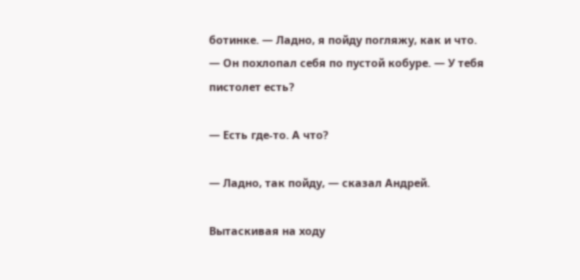ботинке. — Ладно, я пойду погляжу, как и что. — Он похлопал себя по пустой кобуре. — У тебя пистолет есть?

— Есть где-то. А что?

— Ладно, так пойду, — сказал Андрей.

Вытаскивая на ходу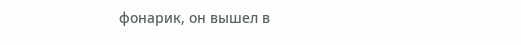фонарик, он вышел в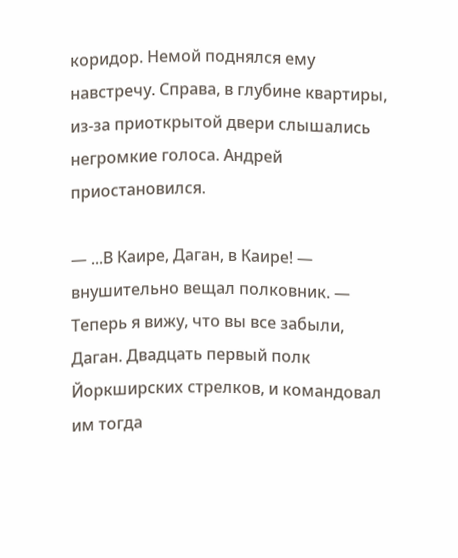коридор. Немой поднялся ему навстречу. Справа, в глубине квартиры, из-за приоткрытой двери слышались негромкие голоса. Андрей приостановился.

— ...В Каире, Даган, в Каире! — внушительно вещал полковник. — Теперь я вижу, что вы все забыли, Даган. Двадцать первый полк Йоркширских стрелков, и командовал им тогда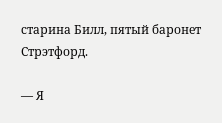старина Билл, пятый баронет Стрэтфорд.

— Я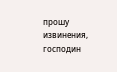прошу извинения, господин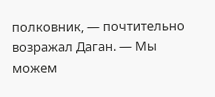полковник, — почтительно возражал Даган. — Мы можем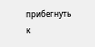прибегнуть к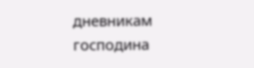дневникам господина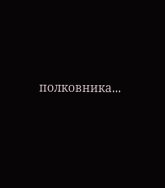полковника...